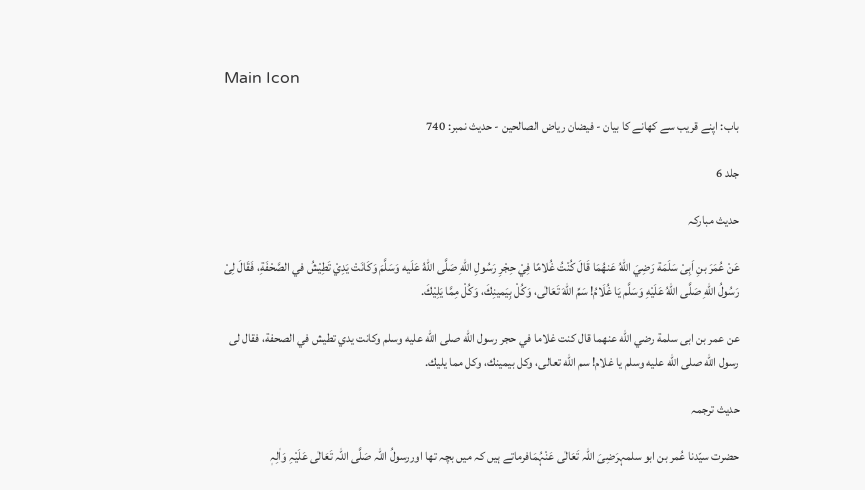Main Icon

باب: اپنے قریب سے کھانے کا بیان - فیضان ریاض الصالحین - حدیث نمبر: 740

جلد 6

حدیث مبارکہ

عَنْ عُمَرَ بنِ اَبِیْ سَلَمَة رَضِيَ اللهُ عَنهُمَا قَالَ كُنْتُ غُلامًا فِيْ حِجْرِ رَسُولِ اللهِ صَلَّى اللهُ عَلَيه وَسَلَّمَ وَكَانَتْ يَدِيْ تَطِيْشُ في الصَّحْفَةِ، فَقَالَ لِیْ رَسُولُ اللهِ صَلَّى اللهُ عَلَيْهِ وَسَلَّم يَا غُلَامُ! سَمِّ اللهَ تَعَالٰی، وَكُلْ بِيَمينِكَ، وَكُلْ مِمَّا يَلِيْكَ.

عن عمر بن ابی سلمة رضي الله عنهما قال كنت غلاما في حجر رسول الله صلى الله عليه وسلم وكانت يدي تطيش في الصحفة، فقال لی رسول الله صلى الله عليه وسلم يا غلام! سم الله تعالی، وكل بيمينك، وكل مما يليك.

حدیث ترجمہ

حضرت سیّدنا عُمر بن ابو سلمہرَضِیَ اللّٰہ تَعَالٰی عَنْہُمَافرماتے ہیں کہ میں بچہ تھا اوررسولُ اللّٰہ صَلَّی اللّٰہ تَعَالٰی عَلَیْہِ وَاٰلِہٖ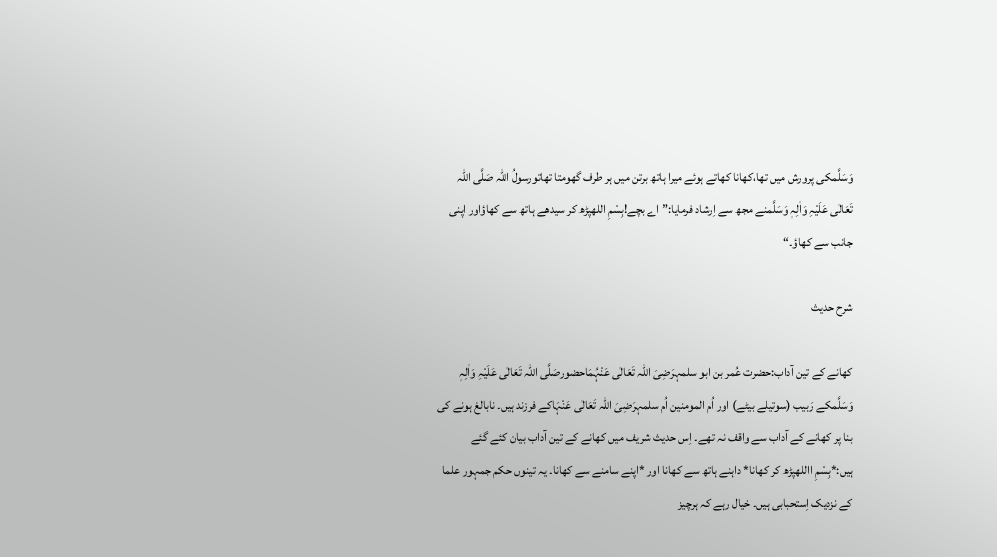وَسَلَّمکی پرورش میں تھا،کھانا کھاتے ہوئے میرا ہاتھ برتن میں ہر طرف گھومتا تھاتورسولُ اللّٰہ صَلَّی اللّٰہ تَعَالٰی عَلَیْہِ وَاٰلِہٖ وَسَلَّمنے مجھ سے اِرشاد فرمایا:”اے بچے!بِسْمِ اللهپڑھ کر سیدھے ہاتھ سے کھاؤاور اپنی جانب سے کھاؤ۔“

شرح حدیث

کھانے کے تین آداب:حضرت عُمر بن ابو سلمہرَضِیَ اللّٰہ تَعَالٰی عَنْہُمَاحضورصَلَّی اللّٰہ تَعَالٰی عَلَیْہِ وَاٰلِہٖ وَسَلَّمکے رَبیب (سوتیلے بیٹے) اور اُم المومنین اُم سلمہرَضِیَ اللّٰہ تَعَالٰی عَنْہَاکے فرزند ہیں۔ نابالغ ہونے کی بنا پر کھانے کے آداب سے واقف نہ تھے۔ اِس حدیث شریف میں کھانے کے تین آداب بیان کئے گئے ہیں:*بِسْمِ االلهپڑھ کر کھانا* داہنے ہاتھ سے کھانا اور *اپنے سامنے سے کھانا۔ یہ تینوں حکم جمہور علما کے نزدیک اِستحبابی ہیں۔ خیال رہے کہ ہرچیز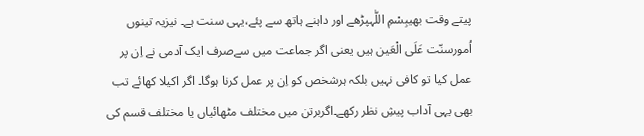پیتے وقت بھیبِسْمِ اللّٰہپڑھے اور داہنے ہاتھ سے پئے،یہی سنت ہے۔ نیزیہ تینوں اُمورسنّت عَلَی الْعَین ہیں یعنی اگر جماعت میں سےصرف ایک آدمی نے اِن پر عمل کیا تو کافی نہیں بلکہ ہرشخص کو اِن پر عمل کرنا ہوگا۔ اگر اکیلا کھائے تب بھی یہی آداب پیشِ نظر رکھے۔اگربرتن میں مختلف مٹھائیاں یا مختلف قسم کی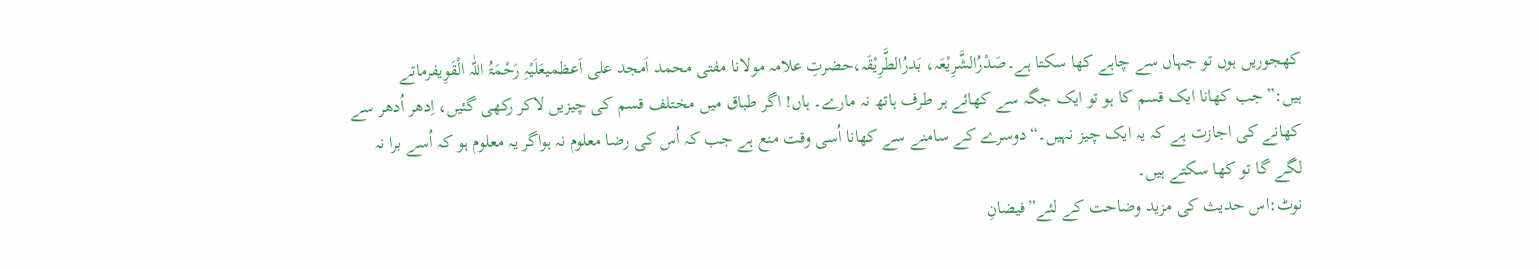کھجوریں ہوں تو جہاں سے چاہے کھا سکتا ہے۔صَدْرُالشَّرِیْعَہ، بَدرُالطَّرِیْقَہ،حضرتِ علامہ مولانا مفتی محمد اَمجد علی اَعظمیعَلَیْہِ رَحْمَۃُ اللّٰہ الْقَوِیفرماتے ہیں:”جب کھانا ایک قسم کا ہو تو ایک جگہ سے کھائے ہر طرف ہاتھ نہ مارے۔ ہاں! اگر طباق میں مختلف قسم کی چیزیں لاکر رکھی گئیں، اِدھر اُدھر سے کھانے کی اجازت ہے کہ یہ ایک چیز نہیں۔“دوسرے کے سامنے سے کھانا اُسی وقت منع ہے جب کہ اُس کی رضا معلوم نہ ہواگر یہ معلوم ہو کہ اُسے برا نہ لگے گا تو کھا سکتے ہیں۔
نوٹ:اس حدیث کی مزید وضاحت کے لئے”فیضانِ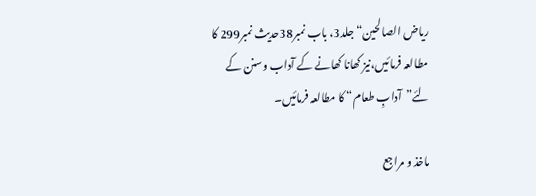ریاض الصالحین“جلد3، باب نمبر38حدیث نمبر299 کا مطالعہ فرمائیں،نیز کھانا کھانے کے آداب وسنن کے لئے”آدابِ طعام“ کا مطالعہ فرمائیں۔

ماخذ و مراجع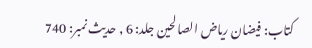کتاب: فیضان ریاض الصالحین جلد: 6 , حدیث نمبر: 740